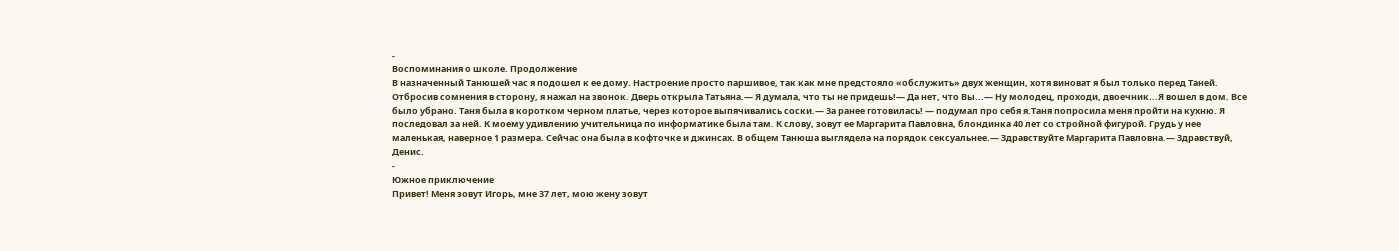-
Воспоминания о школе. Продолжение
В назначенный Танюшей час я подошел к ее дому. Настроение просто паршивое, так как мне предстояло «обслужить» двух женщин, хотя виноват я был только перед Таней. Отбросив сомнения в сторону, я нажал на звонок. Дверь открыла Татьяна.— Я думала, что ты не придешь!— Да нет, что Вы...— Ну молодец, проходи, двоечник...Я вошел в дом. Все было убрано. Таня была в коротком черном платье, через которое выпячивались соски.— За ранее готовилась! — подумал про себя я.Таня попросила меня пройти на кухню. Я последовал за ней. К моему удивлению учительница по информатике была там. К слову, зовут ее Маргарита Павловна, блондинка 40 лет со стройной фигурой. Грудь у нее маленькая, наверное 1 размера. Сейчас она была в кофточке и джинсах. В общем Танюша выглядела на порядок сексуальнее.— Здравствуйте Маргарита Павловна.— Здравствуй, Денис.
-
Южное приключение
Привет! Меня зовут Игорь, мне 37 лет, мою жену зовут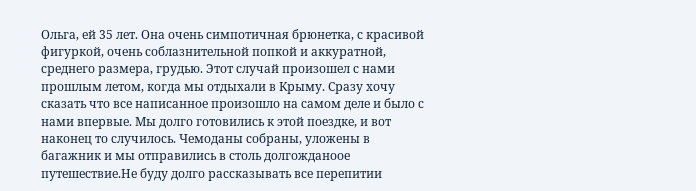Ольга, ей 35 лет. Она очень симпотичная брюнетка, с красивой фигуркой, очень соблазнительной попкой и аккуратной, среднего размера, грудью. Этот случай произошел с нами прошлым летом, когда мы отдыхали в Крыму. Сразу хочу сказать что все написанное произошло на самом деле и было с нами впервые. Мы долго готовились к этой поездке, и вот наконец то случилось. Чемоданы собраны, уложены в багажник и мы отправились в столь долгожданоое путешествие.Не буду долго рассказывать все перепитии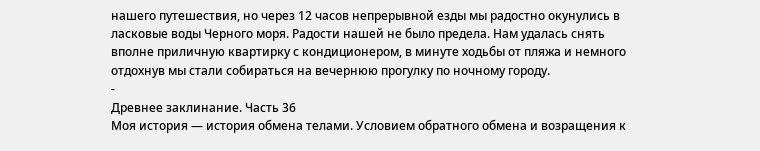нашего путешествия, но через 12 часов непрерывной езды мы радостно окунулись в ласковые воды Черного моря. Радости нашей не было предела. Нам удалась снять вполне приличную квартирку с кондиционером, в минуте ходьбы от пляжа и немного отдохнув мы стали собираться на вечернюю прогулку по ночному городу.
-
Древнее заклинание. Часть 36
Моя история — история обмена телами. Условием обратного обмена и возращения к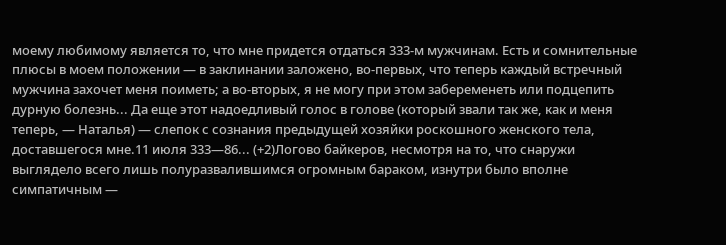моему любимому является то, что мне придется отдаться 333-м мужчинам. Есть и сомнительные плюсы в моем положении — в заклинании заложено, во-первых, что теперь каждый встречный мужчина захочет меня поиметь; а во-вторых, я не могу при этом забеременеть или подцепить дурную болезнь... Да еще этот надоедливый голос в голове (который звали так же, как и меня теперь, — Наталья) — слепок с сознания предыдущей хозяйки роскошного женского тела, доставшегося мне.11 июля 333—86... (+2)Логово байкеров, несмотря на то, что снаружи выглядело всего лишь полуразвалившимся огромным бараком, изнутри было вполне симпатичным —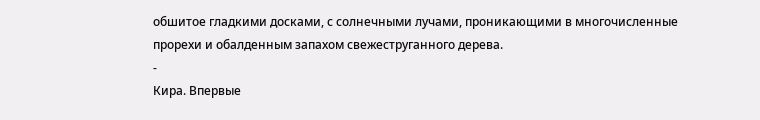обшитое гладкими досками, с солнечными лучами, проникающими в многочисленные прорехи и обалденным запахом свежеструганного дерева.
-
Кира. Впервые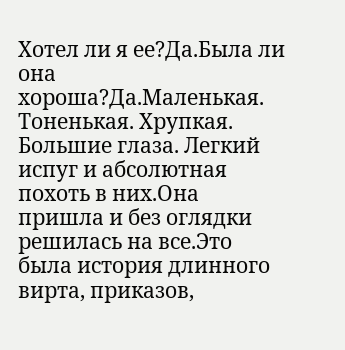Хотел ли я ее?Да.Была ли она хороша?Да.Маленькая. Тоненькая. Хрупкая. Большие глаза. Легкий испуг и абсолютная похоть в них.Она пришла и без оглядки решилась на все.Это была история длинного вирта, приказов,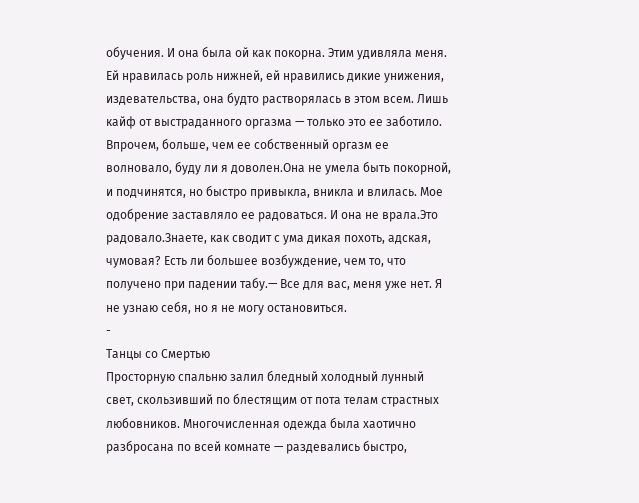обучения. И она была ой как покорна. Этим удивляла меня. Ей нравилась роль нижней, ей нравились дикие унижения, издевательства, она будто растворялась в этом всем. Лишь кайф от выстраданного оргазма — только это ее заботило. Впрочем, больше, чем ее собственный оргазм ее волновало, буду ли я доволен.Она не умела быть покорной, и подчинятся, но быстро привыкла, вникла и влилась. Мое одобрение заставляло ее радоваться. И она не врала.Это радовало.Знаете, как сводит с ума дикая похоть, адская, чумовая? Есть ли большее возбуждение, чем то, что получено при падении табу.— Все для вас, меня уже нет. Я не узнаю себя, но я не могу остановиться.
-
Танцы со Смертью
Просторную спальню залил бледный холодный лунный свет, скользивший по блестящим от пота телам страстных любовников. Многочисленная одежда была хаотично разбросана по всей комнате — раздевались быстро,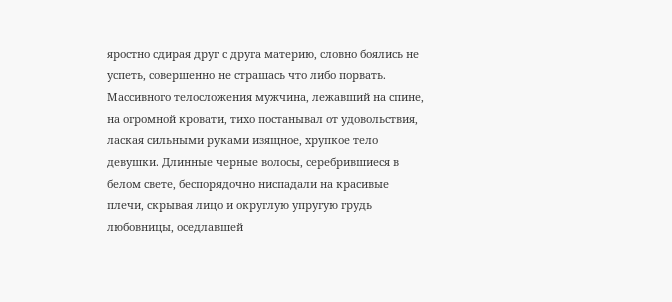яростно сдирая друг с друга материю, словно боялись не успеть, совершенно не страшась что либо порвать. Массивного телосложения мужчина, лежавший на спине, на огромной кровати, тихо постанывал от удовольствия, лаская сильными руками изящное, хрупкое тело девушки. Длинные черные волосы, серебрившиеся в белом свете, беспорядочно ниспадали на красивые плечи, скрывая лицо и округлую упругую грудь любовницы, оседлавшей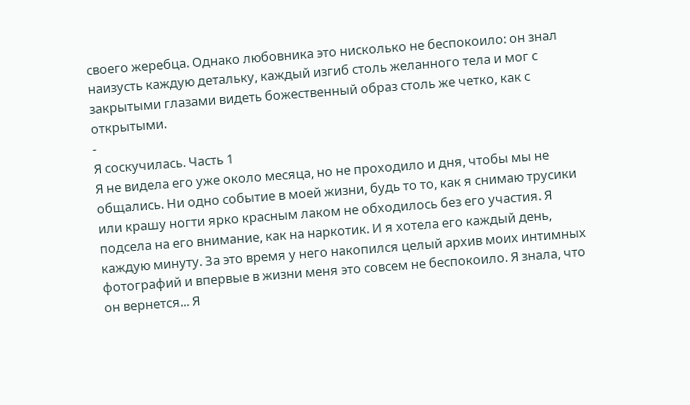своего жеребца. Однако любовника это нисколько не беспокоило: он знал наизусть каждую детальку, каждый изгиб столь желанного тела и мог с закрытыми глазами видеть божественный образ столь же четко, как с открытыми.
-
Я соскучилась. Часть 1
Я не видела его уже около месяца, но не проходило и дня, чтобы мы не общались. Ни одно событие в моей жизни, будь то то, как я снимаю трусики или крашу ногти ярко красным лаком не обходилось без его участия. Я подсела на его внимание, как на наркотик. И я хотела его каждый день, каждую минуту. За это время у него накопился целый архив моих интимных фотографий и впервые в жизни меня это совсем не беспокоило. Я знала, что он вернется... Я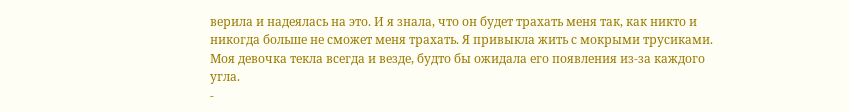верила и надеялась на это. И я знала, что он будет трахать меня так, как никто и никогда больше не сможет меня трахать. Я привыкла жить с мокрыми трусиками. Моя девочка текла всегда и везде, будто бы ожидала его появления из-за каждого угла.
-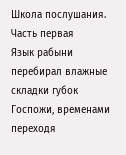Школа послушания. Часть первая
Язык рабыни перебирал влажные складки губок Госпожи, временами переходя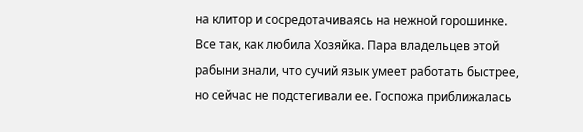на клитор и сосредотачиваясь на нежной горошинке. Все так, как любила Хозяйка. Пара владельцев этой рабыни знали, что сучий язык умеет работать быстрее, но сейчас не подстегивали ее. Госпожа приближалась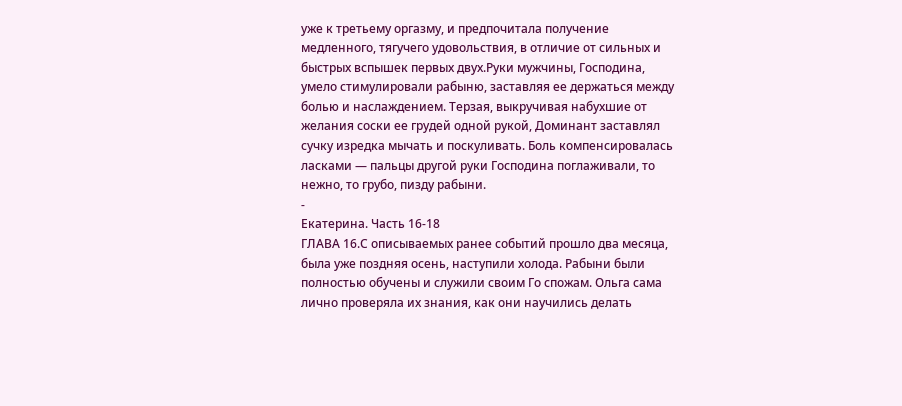уже к третьему оргазму, и предпочитала получение медленного, тягучего удовольствия, в отличие от сильных и быстрых вспышек первых двух.Руки мужчины, Господина, умело стимулировали рабыню, заставляя ее держаться между болью и наслаждением. Терзая, выкручивая набухшие от желания соски ее грудей одной рукой, Доминант заставлял сучку изредка мычать и поскуливать. Боль компенсировалась ласками — пальцы другой руки Господина поглаживали, то нежно, то грубо, пизду рабыни.
-
Екатерина. Часть 16-18
ГЛАВА 16.С описываемых ранее событий прошло два месяца, была уже поздняя осень, наступили холода. Рабыни были полностью обучены и служили своим Го спожам. Ольга сама лично проверяла их знания, как они научились делать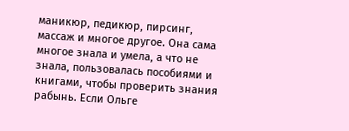маникюр, педикюр, пирсинг, массаж и многое другое. Она сама многое знала и умела, а что не знала, пользовалась пособиями и книгами, чтобы проверить знания рабынь. Если Ольге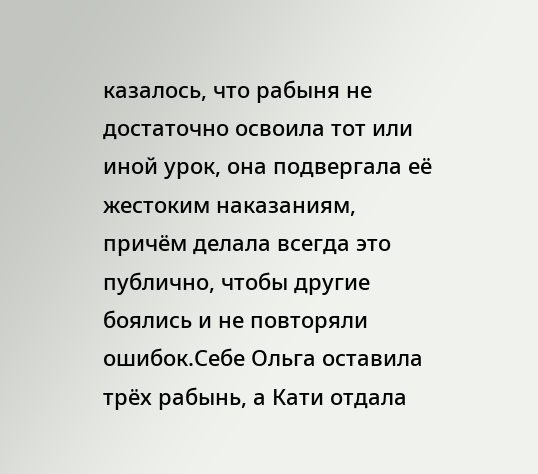казалось, что рабыня не достаточно освоила тот или иной урок, она подвергала её жестоким наказаниям, причём делала всегда это публично, чтобы другие боялись и не повторяли ошибок.Себе Ольга оставила трёх рабынь, а Кати отдала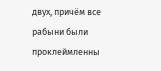двух, причём все рабыни были проклеймленны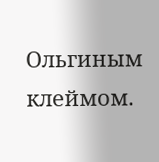Ольгиным клеймом.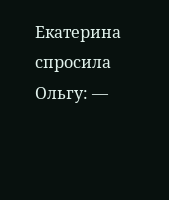Екатерина спросила Ольгу: —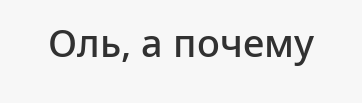Оль, а почему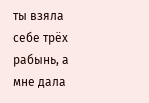ты взяла себе трёх рабынь, а мне дала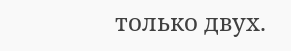только двух.